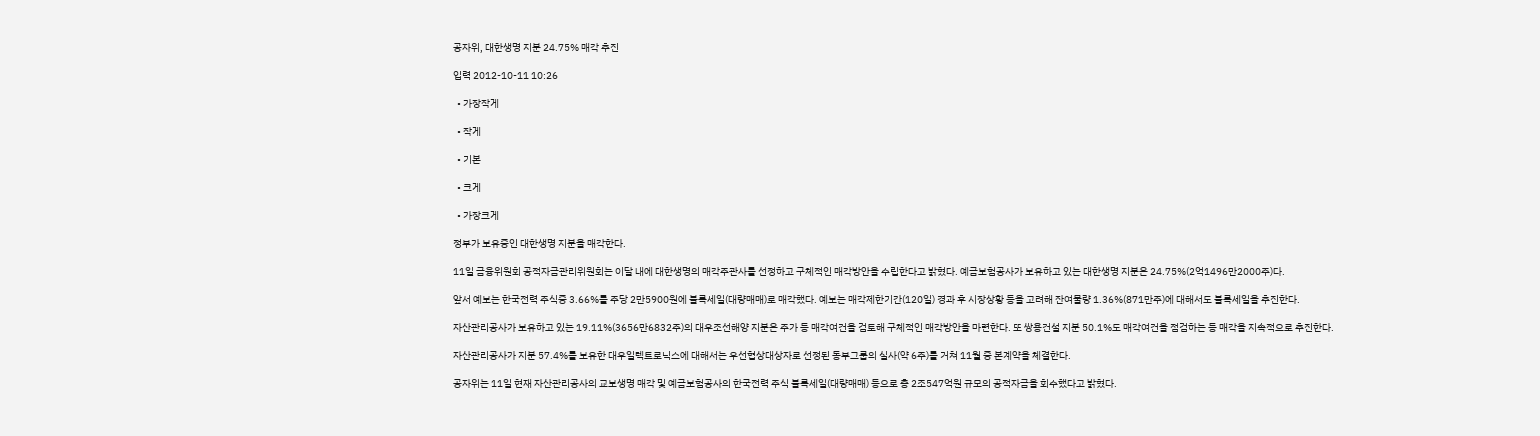공자위, 대한생명 지분 24.75% 매각 추진

입력 2012-10-11 10:26

  • 가장작게

  • 작게

  • 기본

  • 크게

  • 가장크게

정부가 보유중인 대한생명 지분을 매각한다.

11일 금융위원회 공적자금관리위원회는 이달 내에 대한생명의 매각주관사를 선정하고 구체적인 매각방안을 수립한다고 밝혔다. 예금보험공사가 보유하고 있는 대한생명 지분은 24.75%(2억1496만2000주)다.

앞서 예보는 한국전력 주식중 3.66%를 주당 2만5900원에 블록세일(대량매매)로 매각했다. 예보는 매각제한기간(120일) 경과 후 시장상황 등을 고려해 잔여물량 1.36%(871만주)에 대해서도 블록세일을 추진한다.

자산관리공사가 보유하고 있는 19.11%(3656만6832주)의 대우조선해양 지분은 주가 등 매각여건을 검토해 구체적인 매각방안을 마련한다. 또 쌍용건설 지분 50.1%도 매각여건을 점검하는 등 매각을 지속적으로 추진한다.

자산관리공사가 지분 57.4%를 보유한 대우일렉트로닉스에 대해서는 우선협상대상자로 선정된 동부그룹의 실사(약 6주)를 거쳐 11월 중 본계약을 체결한다.

공자위는 11일 현재 자산관리공사의 교보생명 매각 및 예금보험공사의 한국전력 주식 블록세일(대량매매) 등으로 총 2조547억원 규모의 공적자금을 회수했다고 밝혔다.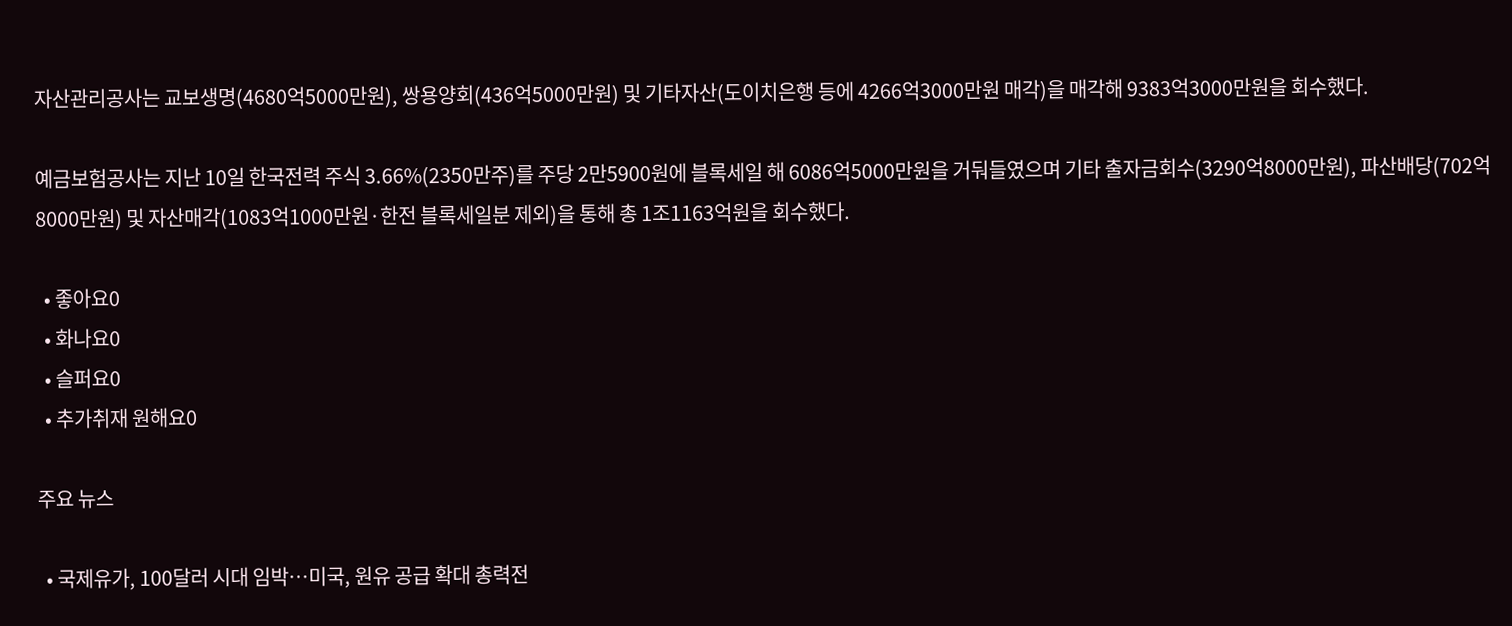자산관리공사는 교보생명(4680억5000만원), 쌍용양회(436억5000만원) 및 기타자산(도이치은행 등에 4266억3000만원 매각)을 매각해 9383억3000만원을 회수했다.

예금보험공사는 지난 10일 한국전력 주식 3.66%(2350만주)를 주당 2만5900원에 블록세일 해 6086억5000만원을 거둬들였으며 기타 출자금회수(3290억8000만원), 파산배당(702억8000만원) 및 자산매각(1083억1000만원·한전 블록세일분 제외)을 통해 총 1조1163억원을 회수했다.

  • 좋아요0
  • 화나요0
  • 슬퍼요0
  • 추가취재 원해요0

주요 뉴스

  • 국제유가, 100달러 시대 임박…미국, 원유 공급 확대 총력전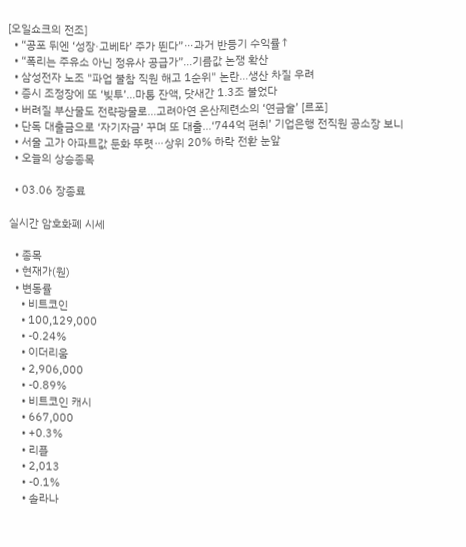[오일쇼크의 전조]
  • “공포 뒤엔 ‘성장·고베타’ 주가 뛴다”⋯과거 반등기 수익률↑
  • “폭리는 주유소 아닌 정유사 공급가”…기름값 논쟁 확산
  • 삼성전자 노조 "파업 불참 직원 해고 1순위" 논란…생산 차질 우려
  • 증시 조정장에 또 ‘빚투’…마통 잔액, 닷새간 1.3조 불었다
  • 버려질 부산물도 전략광물로…고려아연 온산제련소의 ‘연금술’ [르포]
  • 단독 대출금으로 ‘자기자금’ 꾸며 또 대출…‘744억 편취’ 기업은행 전직원 공소장 보니
  • 서울 고가 아파트값 둔화 뚜렷⋯상위 20% 하락 전환 눈앞
  • 오늘의 상승종목

  • 03.06 장종료

실시간 암호화폐 시세

  • 종목
  • 현재가(원)
  • 변동률
    • 비트코인
    • 100,129,000
    • -0.24%
    • 이더리움
    • 2,906,000
    • -0.89%
    • 비트코인 캐시
    • 667,000
    • +0.3%
    • 리플
    • 2,013
    • -0.1%
    • 솔라나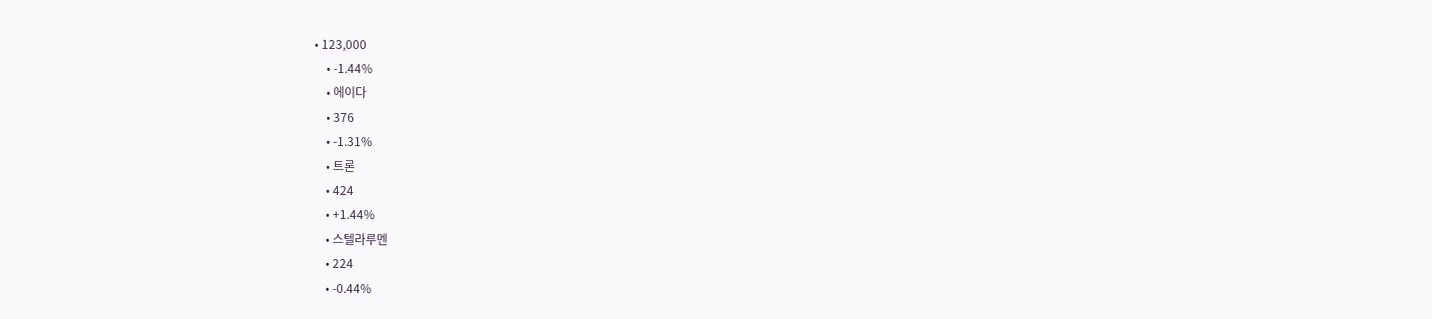• 123,000
    • -1.44%
    • 에이다
    • 376
    • -1.31%
    • 트론
    • 424
    • +1.44%
    • 스텔라루멘
    • 224
    • -0.44%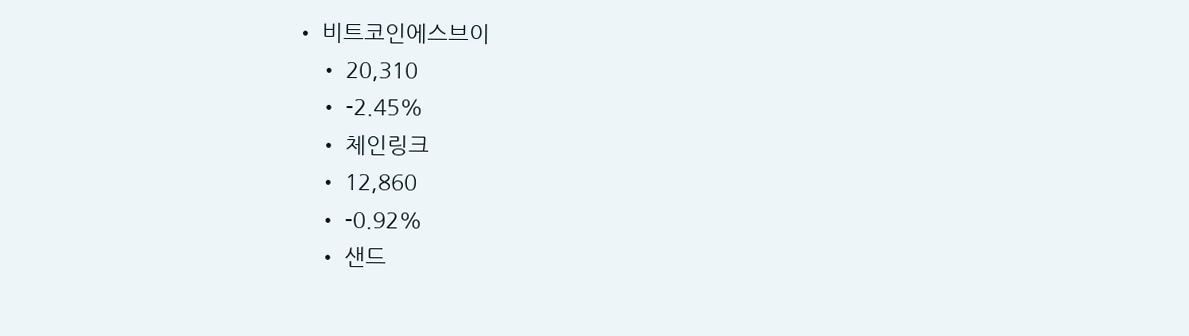• 비트코인에스브이
    • 20,310
    • -2.45%
    • 체인링크
    • 12,860
    • -0.92%
    • 샌드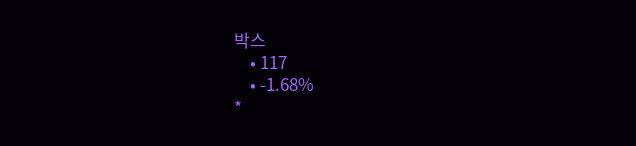박스
    • 117
    • -1.68%
*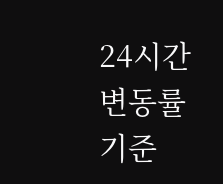24시간 변동률 기준